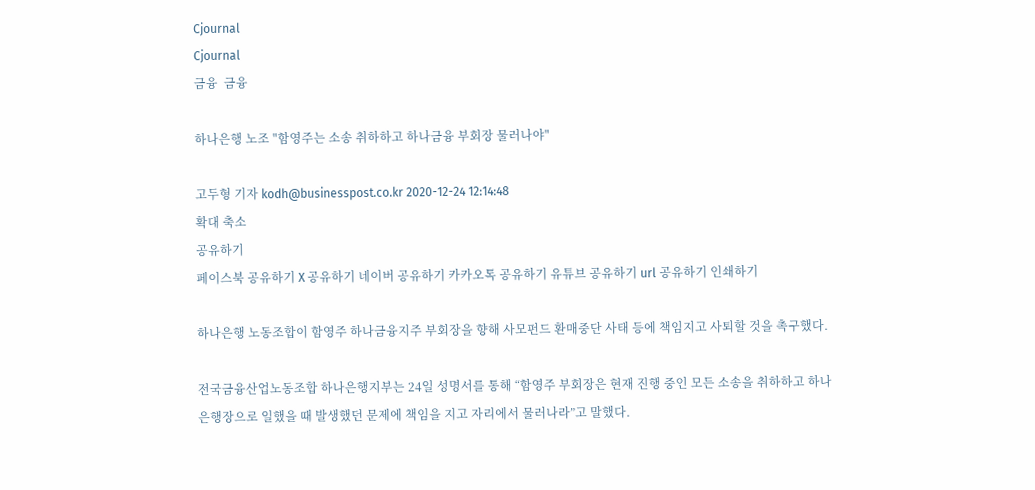Cjournal
Cjournal
금융  금융

하나은행 노조 "함영주는 소송 취하하고 하나금융 부회장 물러나야"

고두형 기자 kodh@businesspost.co.kr 2020-12-24 12:14:48
확대 축소
공유하기
페이스북 공유하기 X 공유하기 네이버 공유하기 카카오톡 공유하기 유튜브 공유하기 url 공유하기 인쇄하기

하나은행 노동조합이 함영주 하나금융지주 부회장을 향해 사모펀드 환매중단 사태 등에 책임지고 사퇴할 것을 촉구했다.

전국금융산업노동조합 하나은행지부는 24일 성명서를 통해 “함영주 부회장은 현재 진행 중인 모든 소송을 취하하고 하나은행장으로 일했을 때 발생했던 문제에 책임을 지고 자리에서 물러나라”고 말했다.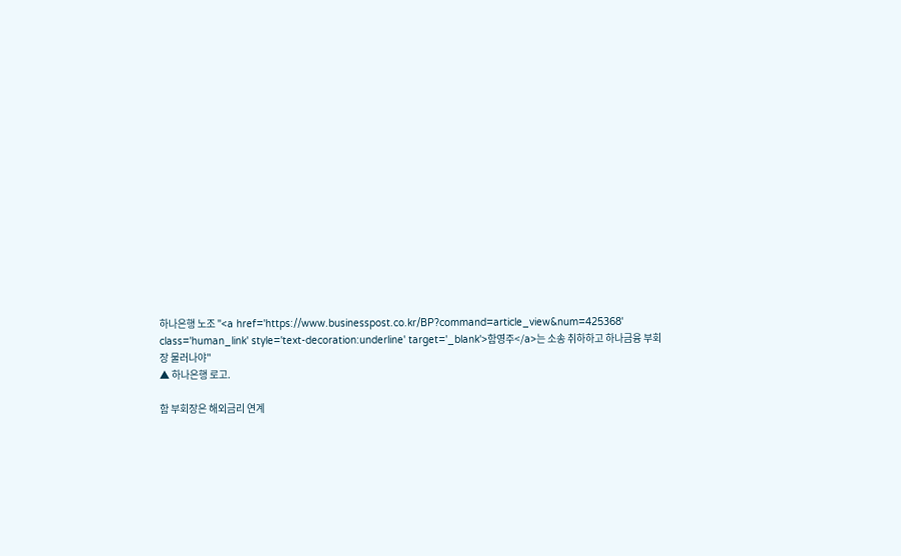하나은행 노조 "<a href='https://www.businesspost.co.kr/BP?command=article_view&num=425368' class='human_link' style='text-decoration:underline' target='_blank'>함영주</a>는 소송 취하하고 하나금융 부회장 물러나야"
▲ 하나은행 로고.

함 부회장은 해외금리 연계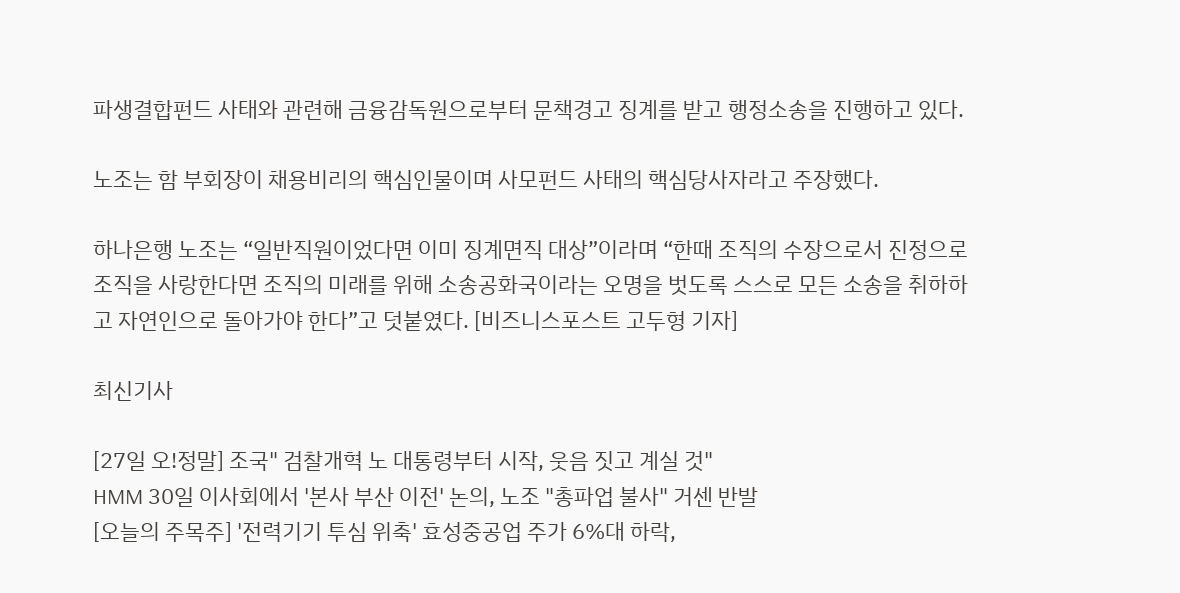파생결합펀드 사태와 관련해 금융감독원으로부터 문책경고 징계를 받고 행정소송을 진행하고 있다.

노조는 함 부회장이 채용비리의 핵심인물이며 사모펀드 사태의 핵심당사자라고 주장했다.

하나은행 노조는 “일반직원이었다면 이미 징계면직 대상”이라며 “한때 조직의 수장으로서 진정으로 조직을 사랑한다면 조직의 미래를 위해 소송공화국이라는 오명을 벗도록 스스로 모든 소송을 취하하고 자연인으로 돌아가야 한다”고 덧붙였다. [비즈니스포스트 고두형 기자]

최신기사

[27일 오!정말] 조국" 검찰개혁 노 대통령부터 시작, 웃음 짓고 계실 것"
HMM 30일 이사회에서 '본사 부산 이전' 논의, 노조 "총파업 불사" 거센 반발
[오늘의 주목주] '전력기기 투심 위축' 효성중공업 주가 6%대 하락,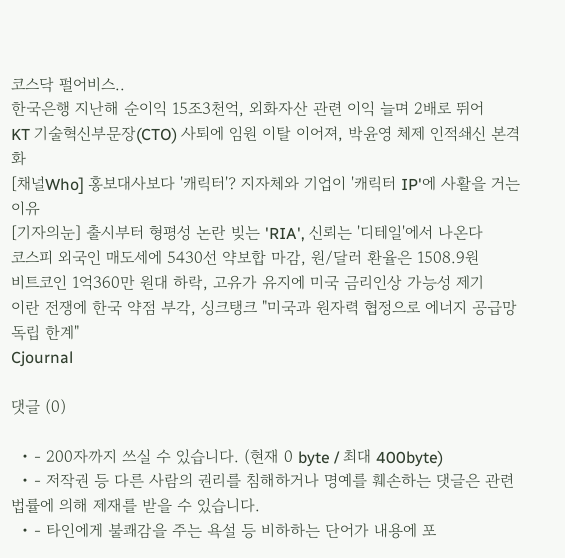코스닥 펄어비스..
한국은행 지난해 순이익 15조3천억, 외화자산 관련 이익 늘며 2배로 뛰어
KT 기술혁신부문장(CTO) 사퇴에 임원 이탈 이어져, 박윤영 체제 인적쇄신 본격화
[채널Who] 홍보대사보다 '캐릭터'? 지자체와 기업이 '캐릭터 IP'에 사활을 거는 이유
[기자의눈] 출시부터 형평성 논란 빚는 'RIA', 신뢰는 '디테일'에서 나온다
코스피 외국인 매도세에 5430선 약보합 마감, 원/달러 환율은 1508.9원
비트코인 1억360만 원대 하락, 고유가 유지에 미국 금리인상 가능성 제기
이란 전쟁에 한국 약점 부각, 싱크탱크 "미국과 원자력 협정으로 에너지 공급망 독립 한계"
Cjournal

댓글 (0)

  • - 200자까지 쓰실 수 있습니다. (현재 0 byte / 최대 400byte)
  • - 저작권 등 다른 사람의 권리를 침해하거나 명예를 훼손하는 댓글은 관련 법률에 의해 제재를 받을 수 있습니다.
  • - 타인에게 불쾌감을 주는 욕설 등 비하하는 단어가 내용에 포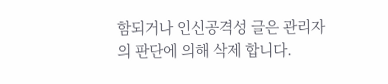함되거나 인신공격성 글은 관리자의 판단에 의해 삭제 합니다.